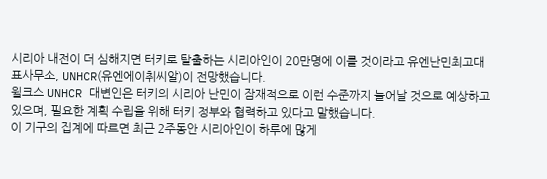시리아 내전이 더 심해지면 터키로 탈출하는 시리아인이 20만명에 이를 것이라고 유엔난민최고대표사무소, UNHCR(유엔에이취씨알)이 전망했습니다.
윌크스 UNHCR 대변인은 터키의 시리아 난민이 잠재적으로 이런 수준까지 늘어날 것으로 예상하고 있으며, 필요한 계획 수립을 위해 터키 정부와 협력하고 있다고 말했습니다.
이 기구의 집계에 따르면 최근 2주동안 시리아인이 하루에 많게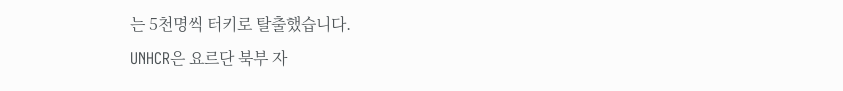는 5천명씩 터키로 탈출했습니다.
UNHCR은 요르단 북부 자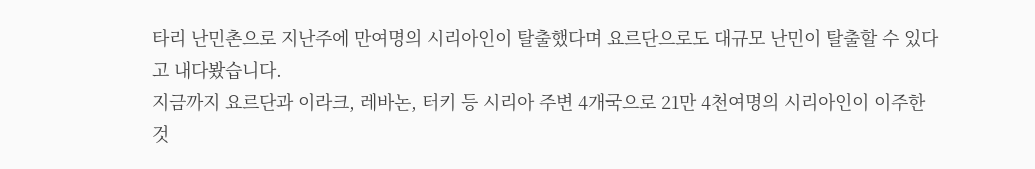타리 난민촌으로 지난주에 만여명의 시리아인이 탈출했다며 요르단으로도 대규모 난민이 탈출할 수 있다고 내다봤습니다.
지금까지 요르단과 이라크, 레바논, 터키 등 시리아 주변 4개국으로 21만 4천여명의 시리아인이 이주한 것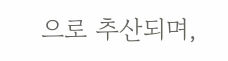으로 추산되며,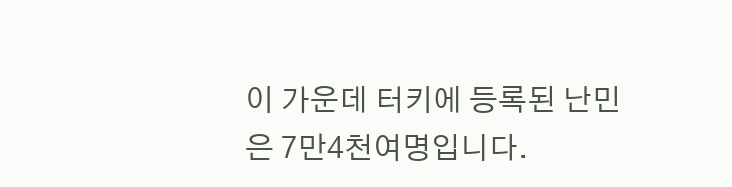이 가운데 터키에 등록된 난민은 7만4천여명입니다.